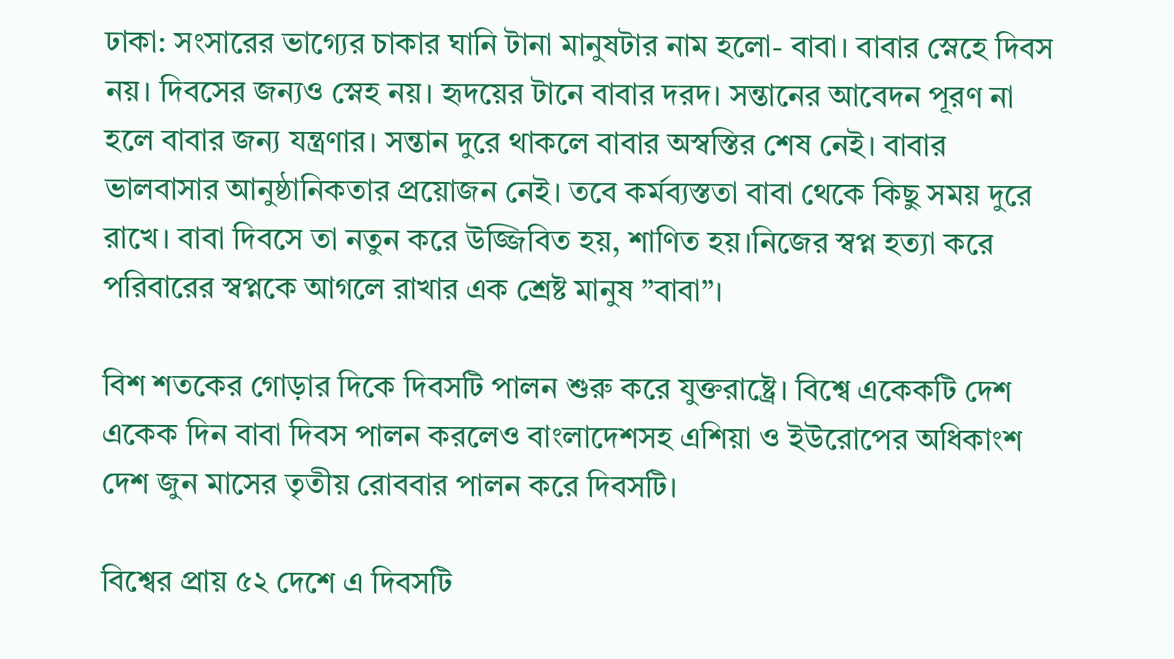ঢাকা: সংসারের ভাগ্যের চাকার ঘানি টানা মানুষটার নাম হলো- বাবা। বাবার স্নেহে দিবস নয়। দিবসের জন্যও স্নেহ নয়। হৃদয়ের টানে বাবার দরদ। সন্তানের আবেদন পূরণ না হলে বাবার জন্য যন্ত্রণার। সন্তান দুরে থাকলে বাবার অস্বস্তির শেষ নেই। বাবার ভালবাসার আনুষ্ঠানিকতার প্রয়োজন নেই। তবে কর্মব্যস্ততা বাবা থেকে কিছু সময় দুরে রাখে। বাবা দিবসে তা নতুন করে উজ্জিবিত হয়, শাণিত হয়।নিজের স্বপ্ন হত্যা করে পরিবারের স্বপ্নকে আগলে রাখার এক শ্রেষ্ট মানুষ ”বাবা”।

বিশ শতকের গোড়ার দিকে দিবসটি পালন শুরু করে যুক্তরাষ্ট্রে। বিশ্বে একেকটি দেশ একেক দিন বাবা দিবস পালন করলেও বাংলাদেশসহ এশিয়া ও ইউরোপের অধিকাংশ দেশ জুন মাসের তৃতীয় রোববার পালন করে দিবসটি।

বিশ্বের প্রায় ৫২ দেশে এ দিবসটি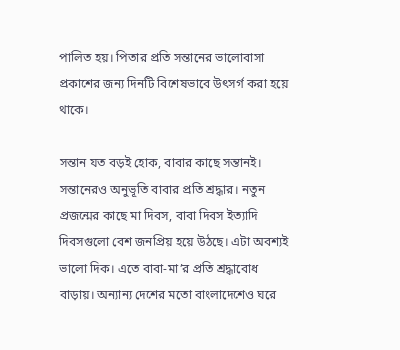পালিত হয়। পিতার প্রতি সন্তানের ভালোবাসা প্রকাশের জন্য দিনটি বিশেষভাবে উৎসর্গ করা হয়ে থাকে।

সন্তান যত বড়ই হোক, বাবার কাছে সন্তানই। সন্তানেরও অনুভূতি বাবার প্রতি শ্রদ্ধার। নতুন প্রজন্মের কাছে মা দিবস, বাবা দিবস ইত্যাদি দিবসগুলো বেশ জনপ্রিয় হয়ে উঠছে। এটা অবশ্যই ভালো দিক। এতে বাবা-মা’র প্রতি শ্রদ্ধাবোধ বাড়ায়। অন্যান্য দেশের মতো বাংলাদেশেও ঘরে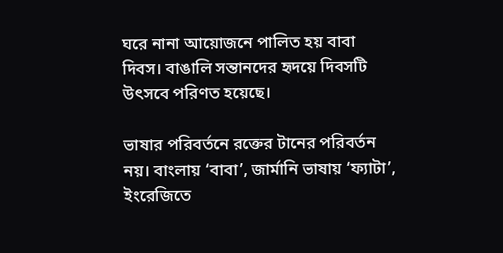ঘরে নানা আয়োজনে পালিত হয় বাবা দিবস। বাঙালি সন্তানদের হৃদয়ে দিবসটি উৎসবে পরিণত হয়েছে।

ভাষার পরিবর্তনে রক্তের টানের পরিবর্তন নয়। বাংলায় ‘বাবা’, জার্মানি ভাষায় ‘ফ্যাটা’, ইংরেজিতে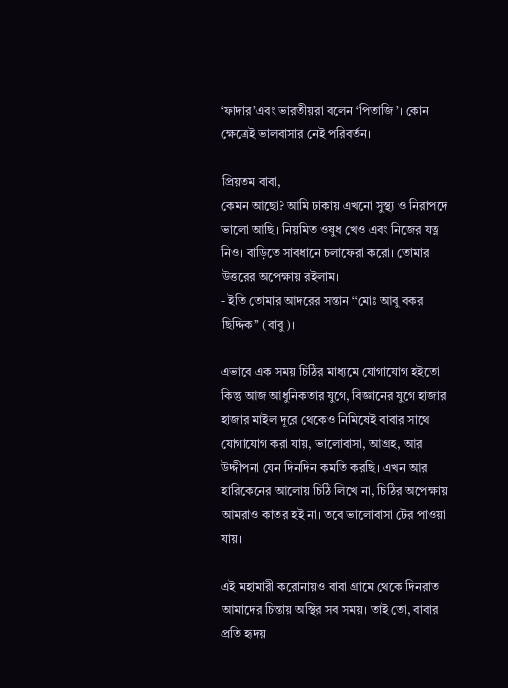‘ফাদার’এবং ভারতীয়রা বলেন ‘পিতাজি’। কোন ক্ষেত্রেই ভালবাসার নেই পরিবর্তন।

প্রিয়তম বাবা,
কেমন আছো? আমি ঢাকায় এখনো সুস্থ্য ও নিরাপদে ভালো আছি। নিয়মিত ওষুধ খেও এবং নিজের যত্ন নিও। বাড়িতে সাবধানে চলাফেরা করো। তোমার উত্তরের অপেক্ষায় রইলাম।
- ইতি তোমার আদরের সন্তান ‘‘মোঃ আবু বকর ছিদ্দিক’’ (বাবু)।

এভাবে এক সময় চিঠির মাধ্যমে যোগাযোগ হইতো কিন্তু আজ আধুনিকতার যুগে, বিজ্ঞানের যুগে হাজার হাজার মাইল দূরে থেকেও নিমিষেই বাবার সাথে যোগাযোগ করা যায়, ভালোবাসা, আগ্রহ, আর উদ্দীপনা যেন দিনদিন কমতি করছি। এখন আর হারিকেনের আলোয় চিঠি লিখে না, চিঠির অপেক্ষায় আমরাও কাতর হই না। তবে ভালোবাসা টের পাওয়া যায়।

এই মহামারী করোনায়ও বাবা গ্রামে থেকে দিনরাত আমাদের চিন্তায় অস্থির সব সময়। তাই তো, বাবার প্রতি হৃদয়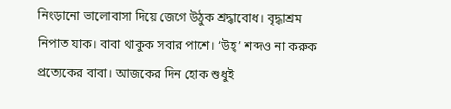নিংড়ানো ভালোবাসা দিয়ে জেগে উঠুক শ্রদ্ধাবোধ। বৃদ্ধাশ্রম নিপাত যাক। বাবা থাকুক সবার পাশে। ‘উহ্’ শব্দও না করুক প্রত্যেকের বাবা। আজকের দিন হোক শুধুই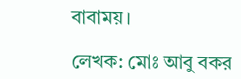বাবাময়।

লেখক: মোঃ আবু বকর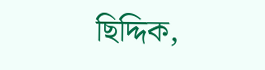ছিদ্দিক,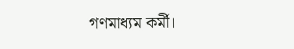গণমাধ্যম কর্মী।